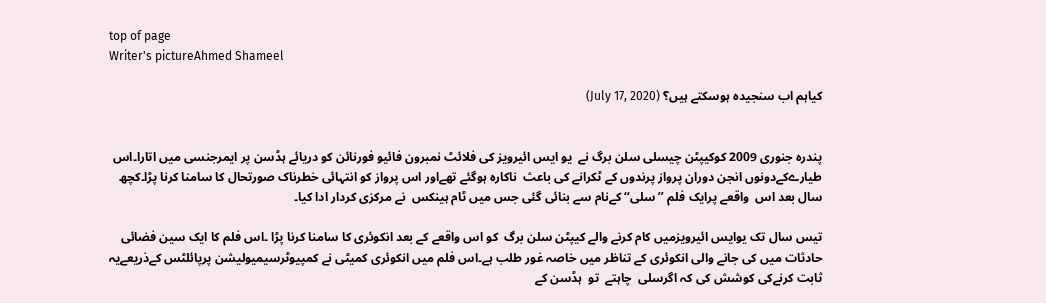top of page
Writer's pictureAhmed Shameel

کیاہم اب سنجیدہ ہوسکتے ہیں؟ (July 17, 2020)


پندرہ جنوری 2009 کوکیپٹن چیسلی سلن برگ نے  یو ایس ائیرویز کی فلائٹ نمبرون فائیو فورنائن کو دریائے ہڈسن پر ایمرجنسی میں اتارا۔اس طیارےکےدونوں انجن دوران پرواز پرندوں کے ٹکرانے کی باعث  ناکارہ ہوگئے تھےاور اس پرواز کو انتہائی خطرناک صورتحال کا سامنا کرنا پڑا۔کچھ سال بعد اس  واقعے پرایک فلم ’’سلی‘‘ کےنام سے بنائی گئی جس میں ٹام ہینکس  نے مرکزی کردار ادا کیا۔

تیس سال تک یوایس ائیرویزمیں کام کرنے والے کیپٹن سلن برگ  کو اس واقعے کے بعد انکوئری کا سامنا کرنا پڑا ۔اس فلم کا ایک سین فضائی حادثات میں کی جانے والی انکوئری کے تناظر میں خاصہ غور طلب ہے۔اس فلم میں انکوئری کمیٹی نے کمپیوٹرسیمیولیشن پرپائلٹس کےذریعےیہ ثابت کرنےکی کوشش کی کہ اگرسلی  چاہتے  تو  ہڈسن کے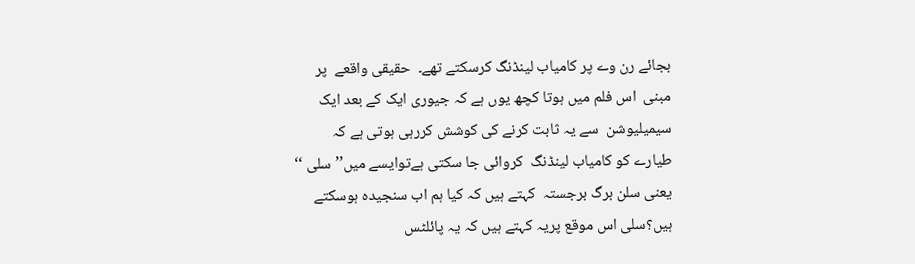بجائے رن وے پر کامیاب لینڈنگ کرسکتے تھے۔  حقیقی واقعے  پر مبنی  اس فلم میں ہوتا کچھ یوں ہے کہ جیوری ایک کے بعد ایک  سیمیلیوشن  سے یہ ثابت کرنے کی کوشش کررہی ہوتی ہے کہ طیارے کو کامیاب لینڈنگ  کروائی جا سکتی ہےتوایسے میں’’ سلی ‘‘ یعنی سلن برگ برجستہ  کہتے ہیں کہ کیا ہم اب سنجیدہ ہوسکتے ہیں؟سلی اس موقع پریہ کہتے ہیں کہ یہ پائلٹس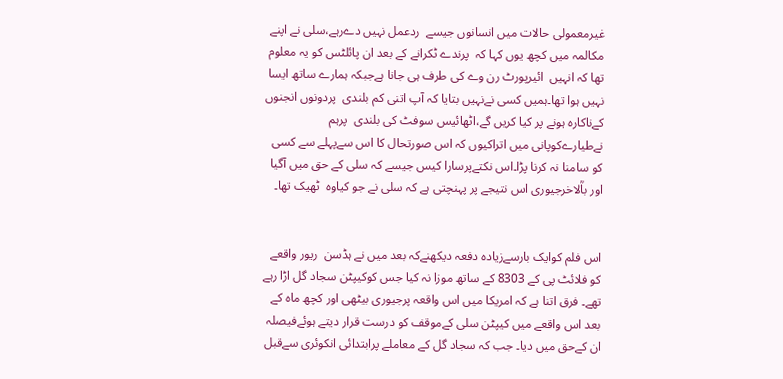غیرمعمولی حالات میں انسانوں جیسے  ردعمل نہیں دےرہے،سلی نے اپنے مکالمہ میں کچھ یوں کہا کہ  پرندے ٹکرانے کے بعد ان پائلٹس کو یہ معلوم تھا کہ انہیں  ائیرپورٹ رن وے کی طرف ہی جانا ہےجبکہ ہمارے ساتھ ایسا نہیں ہوا تھا۔ہمیں کسی نےنہیں بتایا کہ آپ اتنی کم بلندی  پردونوں انجنوں کےناکارہ ہونے پر کیا کریں گے،اٹھائیس سوفٹ کی بلندی  پرہم نےطیارےکوپانی میں اتراکیوں کہ اس صورتحال کا اس سےپہلے سے کسی کو سامنا نہ کرنا پڑا۔اس نکتےپرسارا کیس جیسے کہ سلی کے حق میں آگیا اور باؒلاخرجیوری اس نتیجے پر پہنچتی ہے کہ سلی نے جو کیاوہ  ٹھیک تھا۔


اس فلم کوایک بارسےزیادہ دفعہ دیکھنےکہ بعد میں نے ہڈسن  ریور واقعے کو فلائٹ پی کے 8303 کے ساتھ موزا نہ کیا جس کوکیپٹن سجاد گل اڑا رہے تھے۔ فرق اتنا ہے کہ امریکا میں اس واقعہ پرجیوری بیٹھی اور کچھ ماہ کے بعد اس واقعے میں کیپٹن سلی کےموقف کو درست قرار دیتے ہوئےفیصلہ ان کےحق میں دیا۔ جب کہ سجاد گل کے معاملے پرابتدائی انکوئری سےقبل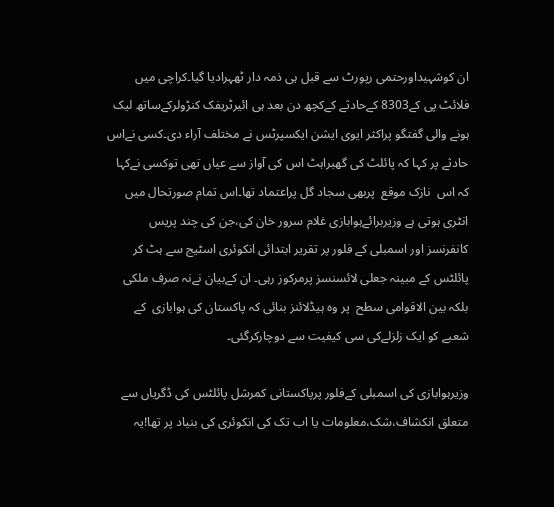ان کوشہیداورحتمی رپورٹ سے قبل ہی ذمہ دار ٹھہرادیا گیا۔کراچی میں فلائٹ پی کے8303 کےحادثے کےکچھ دن بعد ہی ائیرٹریفک کنڑولرکےساتھ لیک ہونے والی گفتگو پراکثر ایوی ایشن ایکسپرٹس نے مختلف آراء دی۔کسی نےاس حادثے پر کہا کہ پائلٹ کی گھبراہٹ اس کی آواز سے عیاں تھی توکسی نےکہا کہ اس  نازک موقع  پربھی سجاد گل پراعتماد تھا۔اس تمام صورتحال میں انٹری ہوتی ہے وزیربرائےہوابازی غلام سرور خان کی،جن کی چند پریس کانفرنسز اور اسمبلی کے فلور پر تقریر ابتدائی انکوئری اسٹیج سے ہٹ کر پائلٹس کے مبینہ جعلی لائسنسز پرمرکوز رہی۔ ان کےبیان نےنہ صرف ملکی بلکہ بین الاقوامی سطح  پر وہ ہیڈلائنز بنائی کہ پاکستان کی ہوابازی  کے شعبے کو ایک زلزلےکی سی کیفیت سے دوچارکرگئی۔

وزیرہوابازی کی اسمبلی کےفلور پرپاکستانی کمرشل پائلٹس کی ڈگریاں سے متعلق انکشاف،شک،معلومات یا اب تک کی انکوئری کی بنیاد پر تھا!یہ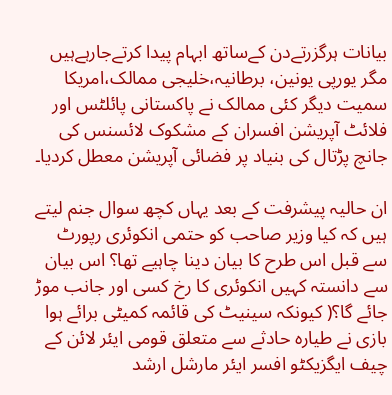بیانات ہرگزرتےدن کےساتھ ابہام پیدا کرتےجارہےہیں مگر یورپی یونین، برطانیہ،خلیجی ممالک،امریکا سمیت دیگر کئی ممالک نے پاکستانی پائلٹس اور  فلائٹ آپریشن افسران کے مشکوک لائسنس کی جانچ پڑتال کی بنیاد پر فضائی آپریشن معطل کردیا۔

ان حالیہ پیشرفت کے بعد یہاں کچھ سوال جنم لیتے ہیں کہ کیا وزیر صاحب کو حتمی انکوئری رپورٹ سے قبل اس طرح کا بیان دینا چاہیے تھا؟ اس بیان  سے دانستہ کہیں انکوئری کا رخ کسی اور جانب موڑ جائے گا؟( کیونکہ سینیٹ کی قائمہ کمیٹی برائے ہوا بازی نے طیارہ حادثے سے متعلق قومی ایئر لائن کے چیف ایگزیکٹو افسر ایئر مارشل ارشد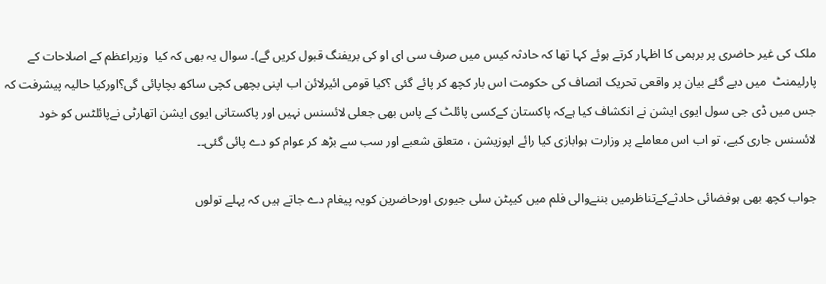ملک کی غیر حاضری پر برہمی کا اظہار کرتے ہوئے کہا تھا کہ حادثہ کیس میں صرف سی ای او کی بریفنگ قبول کریں گے)۔ سوال یہ بھی کہ کیا  وزیراعظم کے اصلاحات کے پارلیمنٹ  میں دیے گئے بیان پر واقعی تحریک انصاف کی حکومت اس بار کچھ کر پائے گئی ؟کیا قومی ائیرلائن اب اپنی بچھی کچی ساکھ بچاپائی گی؟اورکیا حالیہ پیشرفت کہ جس میں ڈی جی سول ایوی ایشن نے انکشاف کیا ہےکہ پاکستان کےکسی پائلٹ کے پاس بھی جعلی لائسنس نہیں اور پاکستانی ایوی ایشن اتھارٹی نےپائلٹس کو خود لائسنس جاری کیے، تو اب اس معاملے پر وزارت ہوابازی کیا رائے اپوزیشن ، متعلق شعبے اور سب سے بڑھ کر عوام کو دے پائی گئی۔۔

جواب کچھ بھی ہوفضائی حادثےکےتناظرمیں بننےوالی فلم میں کیپٹن سلی جیوری اورحاضرین کویہ پیغام دے جاتے ہیں کہ پہلے تولوں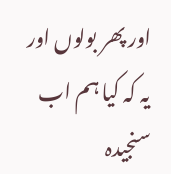اور پھر بولوں اور یہ کہ کیا ہم اب سنجیدہ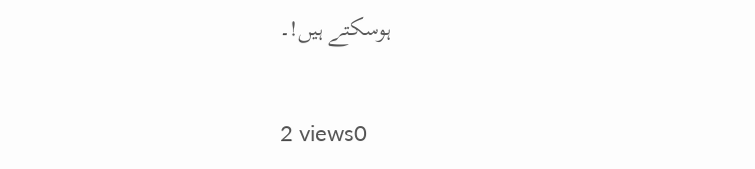ہوسکتے ہیں!۔

2 views0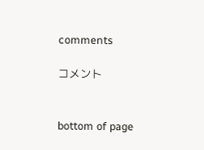comments

コメント


bottom of page